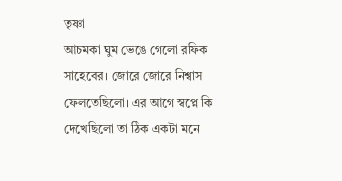তৃষ্ণা
আচমকা ঘুম ভেঙে গেলো রফিক সাহেবের। জোরে জোরে নিশ্বাস ফেলতেছিলো। এর আগে স্বপ্নে কি দেখেছিলো তা ঠিক একটা মনে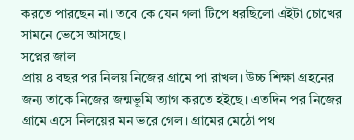করতে পারছেন না। তবে কে যেন গলা টিপে ধরছিলো এইটা চোখের সামনে ভেসে আসছে।
সপ্নের জাল
প্রায় ৪ বছর পর নিলয় নিজের গ্রামে পা রাখল। উচ্চ শিক্ষা গ্রহনের জন্য তাকে নিজের জন্মভূমি ত্যাগ করতে হইছে। এতদিন পর নিজের গ্রামে এসে নিলয়ের মন ভরে গেল। গ্রামের মেঠো পথ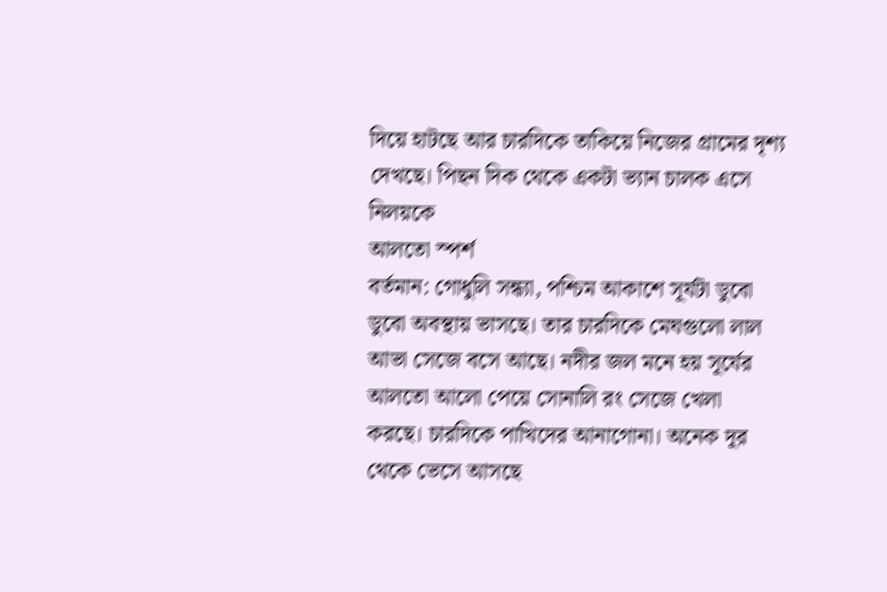দিয়ে হাটছে আর চারদিকে তাকিয়ে নিজের গ্রামের দৃশ্য দেখছে। পিছন দিক থেকে একটা ভ্যান চালক এসে নিলয়কে
আলতো স্পর্শ
বর্তমান: গোধুলি সন্ধ্যা, পশ্চিম আকাশে সূর্যটা ডুবো ডুবো অবস্থায় ভাসছে। তার চারদিকে মেঘগুলো লাল আভা সেজে বসে আছে। নদীর জল মনে হয় সূর্যের আলতো আলো পেয়ে সোনালি রং সেজে খেলা করছে। চারদিকে পাখিদের আনাগোনা। অনেক দূর থেকে ভেসে আসছে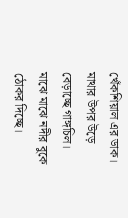খেঁকশিয়াল এর ডাক। মাথার উপর উড়ে বেড়াচ্ছে গাঙ্গচিল। মাঝে মাঝে নদীর বুকে ঠোকর দিচ্ছে।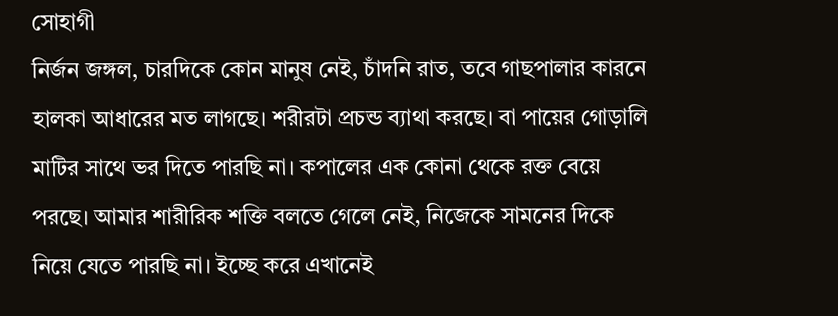সোহাগী
নির্জন জঙ্গল, চারদিকে কোন মানুষ নেই, চাঁদনি রাত, তবে গাছপালার কারনে হালকা আধারের মত লাগছে। শরীরটা প্রচন্ড ব্যাথা করছে। বা পায়ের গোড়ালি মাটির সাথে ভর দিতে পারছি না। কপালের এক কোনা থেকে রক্ত বেয়ে পরছে। আমার শারীরিক শক্তি বলতে গেলে নেই, নিজেকে সামনের দিকে নিয়ে যেতে পারছি না। ইচ্ছে করে এখানেই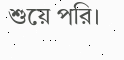শুয়ে পরি।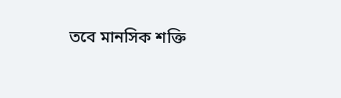তবে মানসিক শক্তি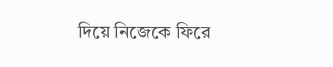দিয়ে নিজেকে ফিরে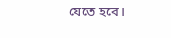যেতে হবে।